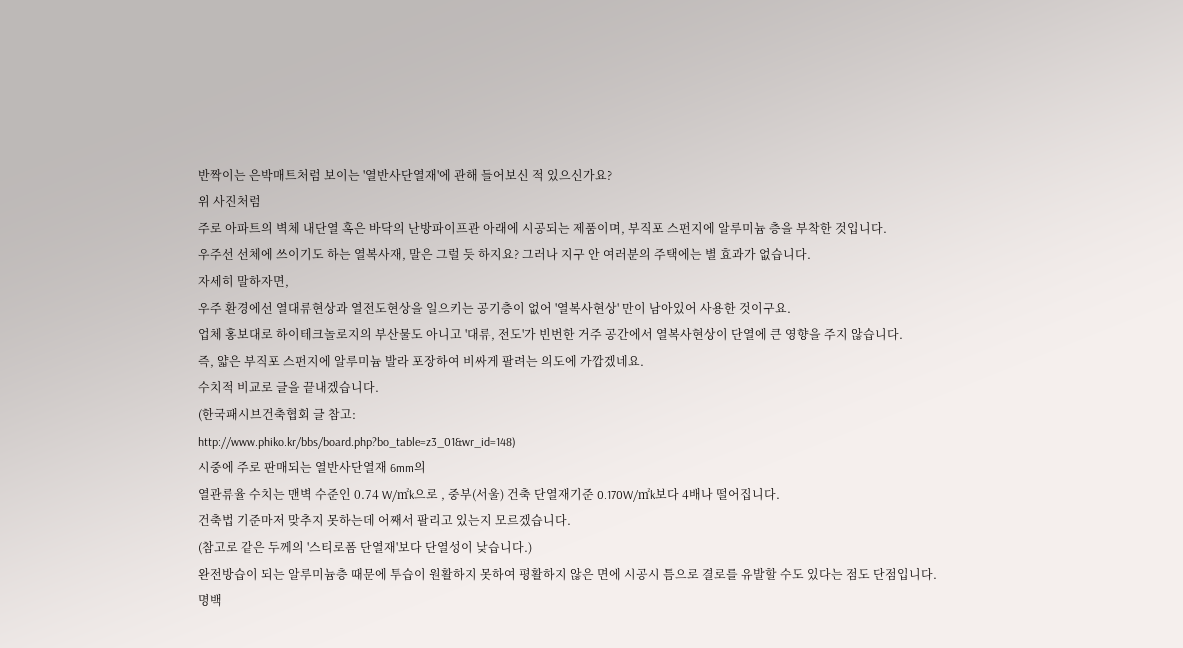반짝이는 은박매트처럼 보이는 '열반사단열재'에 관해 들어보신 적 있으신가요?
위 사진처럼
주로 아파트의 벽체 내단열 혹은 바닥의 난방파이프관 아래에 시공되는 제품이며, 부직포 스펀지에 알루미늄 층을 부착한 것입니다.
우주선 선체에 쓰이기도 하는 열복사재, 말은 그럴 듯 하지요? 그러나 지구 안 여러분의 주택에는 별 효과가 없습니다.
자세히 말하자면,
우주 환경에선 열대류현상과 열전도현상을 일으키는 공기층이 없어 '열복사현상' 만이 남아있어 사용한 것이구요.
업체 홍보대로 하이테크놀로지의 부산물도 아니고 '대류, 전도'가 빈번한 거주 공간에서 열복사현상이 단열에 큰 영향을 주지 않습니다.
즉, 얇은 부직포 스펀지에 알루미늄 발라 포장하여 비싸게 팔려는 의도에 가깝겠네요.
수치적 비교로 글을 끝내겠습니다.
(한국패시브건축협회 글 참고:
http://www.phiko.kr/bbs/board.php?bo_table=z3_01&wr_id=148)
시중에 주로 판매되는 열반사단열재 6mm의
열관류율 수치는 맨벽 수준인 0.74 W/㎡k으로 , 중부(서울) 건축 단열재기준 0.170W/㎡k보다 4배나 떨어집니다.
건축법 기준마저 맞추지 못하는데 어째서 팔리고 있는지 모르겠습니다.
(참고로 같은 두께의 '스티로폼 단열재'보다 단열성이 낮습니다.)
완전방습이 되는 알루미늄층 때문에 투습이 원활하지 못하여 평활하지 않은 면에 시공시 틈으로 결로를 유발할 수도 있다는 점도 단점입니다.
명백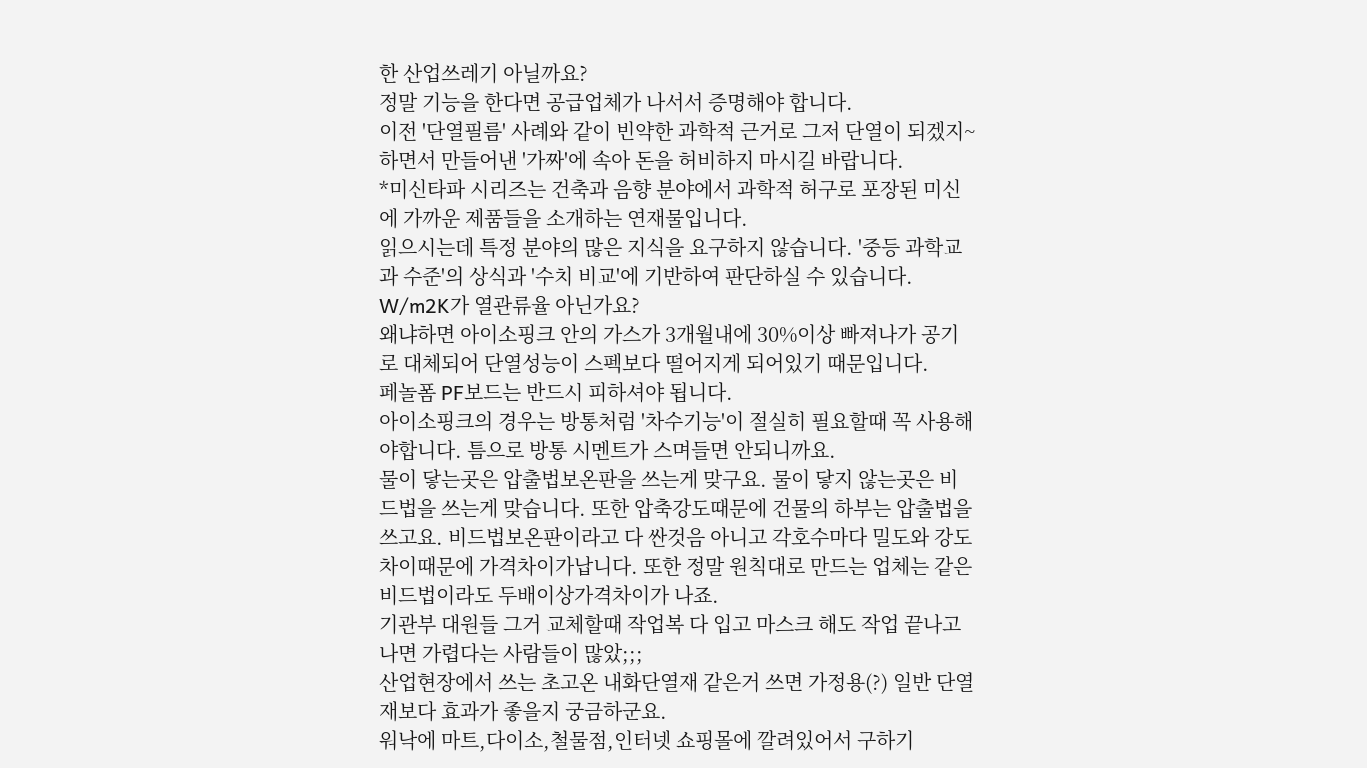한 산업쓰레기 아닐까요?
정말 기능을 한다면 공급업체가 나서서 증명해야 합니다.
이전 '단열필름' 사례와 같이 빈약한 과학적 근거로 그저 단열이 되겠지~ 하면서 만들어낸 '가짜'에 속아 돈을 허비하지 마시길 바랍니다.
*미신타파 시리즈는 건축과 음향 분야에서 과학적 허구로 포장된 미신에 가까운 제품들을 소개하는 연재물입니다.
읽으시는데 특정 분야의 많은 지식을 요구하지 않습니다. '중등 과학교과 수준'의 상식과 '수치 비교'에 기반하여 판단하실 수 있습니다.
W/m2K가 열관류율 아닌가요?
왜냐하면 아이소핑크 안의 가스가 3개월내에 30%이상 빠져나가 공기로 대체되어 단열성능이 스펙보다 떨어지게 되어있기 때문입니다.
페놀폼 PF보드는 반드시 피하셔야 됩니다.
아이소핑크의 경우는 방통처럼 '차수기능'이 절실히 필요할때 꼭 사용해야합니다. 틈으로 방통 시멘트가 스며들면 안되니까요.
물이 닿는곳은 압출법보온판을 쓰는게 맞구요. 물이 닿지 않는곳은 비드법을 쓰는게 맞습니다. 또한 압축강도때문에 건물의 하부는 압출법을 쓰고요. 비드법보온판이라고 다 싼것음 아니고 각호수마다 밀도와 강도차이때문에 가격차이가납니다. 또한 정말 원칙대로 만드는 업체는 같은 비드법이라도 두배이상가격차이가 나죠.
기관부 대원들 그거 교체할때 작업복 다 입고 마스크 해도 작업 끝나고 나면 가렵다는 사람들이 많았;;;
산업현장에서 쓰는 초고온 내화단열재 같은거 쓰면 가정용(?) 일반 단열재보다 효과가 좋을지 궁금하군요.
워낙에 마트,다이소,철물점,인터넷 쇼핑몰에 깔려있어서 구하기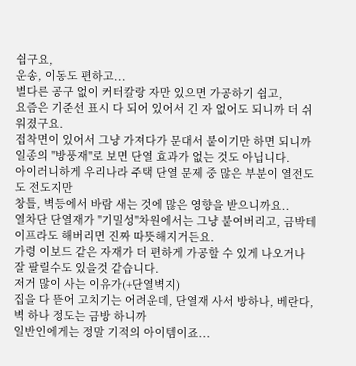쉽구요,
운송, 이동도 편하고...
별다른 공구 없이 커터칼랑 자만 있으면 가공하기 쉽고,
요즘은 기준선 표시 다 되어 있어서 긴 자 없어도 되니까 더 쉬워졌구요.
접착면이 있어서 그냥 가져다가 문대서 붙이기만 하면 되니까 일종의 "방풍재"로 보면 단열 효과가 없는 것도 아닙니다.
아이러니하게 우리나라 주택 단열 문제 중 많은 부분이 열전도도 전도지만
창틀, 벽등에서 바람 새는 것에 많은 영향을 받으니까요..
열차단 단열재가 "기밀성"차원에서는 그냥 붙여버리고, 금박테이프라도 해버리면 진짜 따뜻해지거든요.
가령 이보드 같은 자재가 더 편하게 가공할 수 있게 나오거나 잘 팔릴수도 있을것 같습니다.
저거 많이 사는 이유가(+단열벽지)
집을 다 뜯어 고치기는 어려운데, 단열재 사서 방하나, 베란다, 벽 하나 정도는 금방 하니까
일반인에게는 정말 기적의 아이템이죠...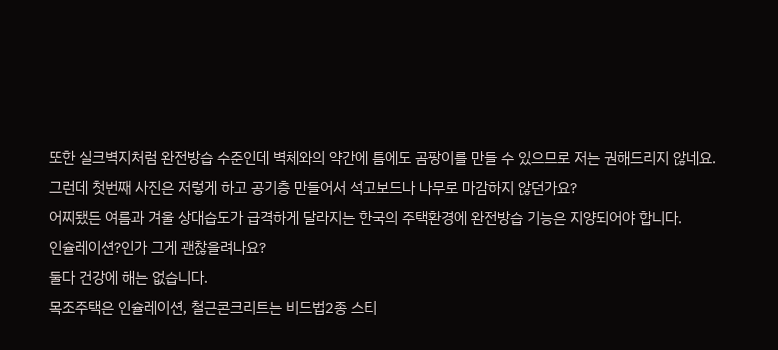또한 실크벽지처럼 완전방습 수준인데 벽체와의 약간에 틈에도 곰팡이를 만들 수 있으므로 저는 권해드리지 않네요.
그런데 첫번째 사진은 저렇게 하고 공기층 만들어서 석고보드나 나무로 마감하지 않던가요?
어찌됐든 여름과 겨울 상대습도가 급격하게 달라지는 한국의 주택환경에 완전방습 기능은 지양되어야 합니다.
인슐레이션?인가 그게 괜찮을려나요?
둘다 건강에 해는 없습니다.
목조주택은 인슐레이션, 철근콘크리트는 비드법2종 스티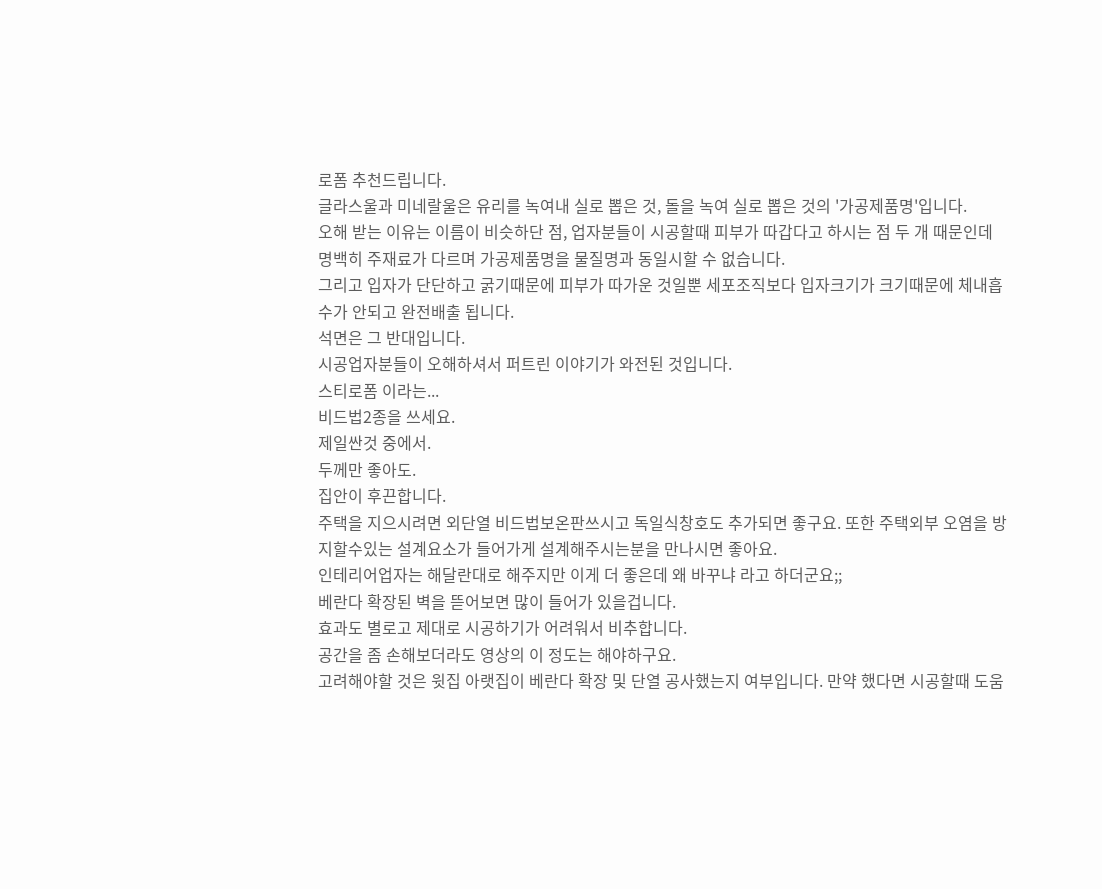로폼 추천드립니다.
글라스울과 미네랄울은 유리를 녹여내 실로 뽑은 것, 돌을 녹여 실로 뽑은 것의 '가공제품명'입니다.
오해 받는 이유는 이름이 비슷하단 점, 업자분들이 시공할때 피부가 따갑다고 하시는 점 두 개 때문인데
명백히 주재료가 다르며 가공제품명을 물질명과 동일시할 수 없습니다.
그리고 입자가 단단하고 굵기때문에 피부가 따가운 것일뿐 세포조직보다 입자크기가 크기때문에 체내흡수가 안되고 완전배출 됩니다.
석면은 그 반대입니다.
시공업자분들이 오해하셔서 퍼트린 이야기가 와전된 것입니다.
스티로폼 이라는...
비드법2종을 쓰세요.
제일싼것 중에서.
두께만 좋아도.
집안이 후끈합니다.
주택을 지으시려면 외단열 비드법보온판쓰시고 독일식창호도 추가되면 좋구요. 또한 주택외부 오염을 방지할수있는 설계요소가 들어가게 설계해주시는분을 만나시면 좋아요.
인테리어업자는 해달란대로 해주지만 이게 더 좋은데 왜 바꾸냐 라고 하더군요;;
베란다 확장된 벽을 뜯어보면 많이 들어가 있을겁니다.
효과도 별로고 제대로 시공하기가 어려워서 비추합니다.
공간을 좀 손해보더라도 영상의 이 정도는 해야하구요.
고려해야할 것은 윗집 아랫집이 베란다 확장 및 단열 공사했는지 여부입니다. 만약 했다면 시공할때 도움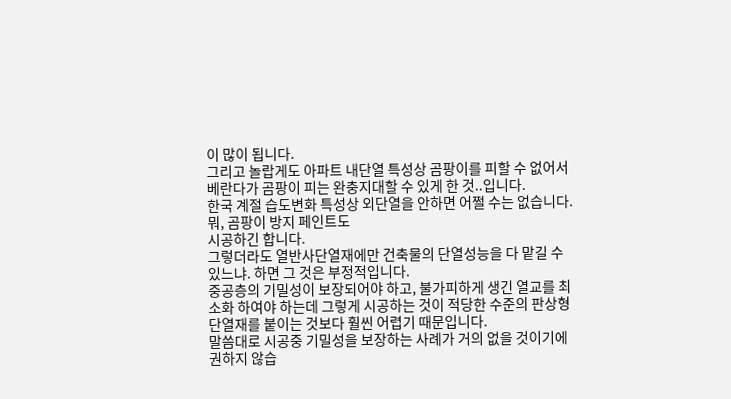이 많이 됩니다.
그리고 놀랍게도 아파트 내단열 특성상 곰팡이를 피할 수 없어서 베란다가 곰팡이 피는 완충지대할 수 있게 한 것..입니다.
한국 계절 습도변화 특성상 외단열을 안하면 어쩔 수는 없습니다.
뭐, 곰팡이 방지 페인트도
시공하긴 합니다.
그렇더라도 열반사단열재에만 건축물의 단열성능을 다 맡길 수 있느냐. 하면 그 것은 부정적입니다.
중공층의 기밀성이 보장되어야 하고, 불가피하게 생긴 열교를 최소화 하여야 하는데 그렇게 시공하는 것이 적당한 수준의 판상형 단열재를 붙이는 것보다 훨씬 어렵기 때문입니다.
말씀대로 시공중 기밀성을 보장하는 사례가 거의 없을 것이기에 권하지 않습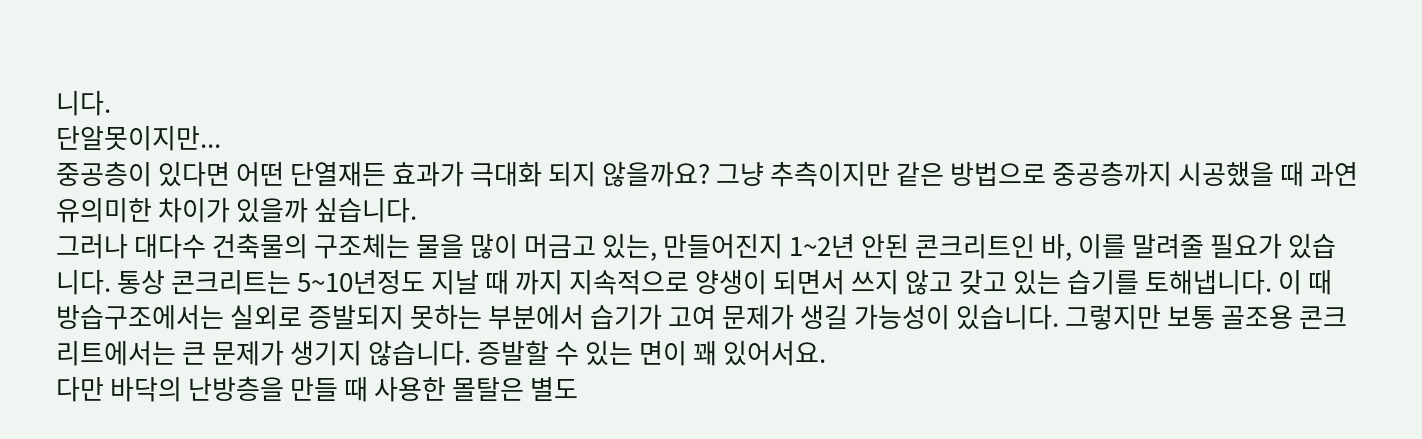니다.
단알못이지만...
중공층이 있다면 어떤 단열재든 효과가 극대화 되지 않을까요? 그냥 추측이지만 같은 방법으로 중공층까지 시공했을 때 과연 유의미한 차이가 있을까 싶습니다.
그러나 대다수 건축물의 구조체는 물을 많이 머금고 있는, 만들어진지 1~2년 안된 콘크리트인 바, 이를 말려줄 필요가 있습니다. 통상 콘크리트는 5~10년정도 지날 때 까지 지속적으로 양생이 되면서 쓰지 않고 갖고 있는 습기를 토해냅니다. 이 때 방습구조에서는 실외로 증발되지 못하는 부분에서 습기가 고여 문제가 생길 가능성이 있습니다. 그렇지만 보통 골조용 콘크리트에서는 큰 문제가 생기지 않습니다. 증발할 수 있는 면이 꽤 있어서요.
다만 바닥의 난방층을 만들 때 사용한 몰탈은 별도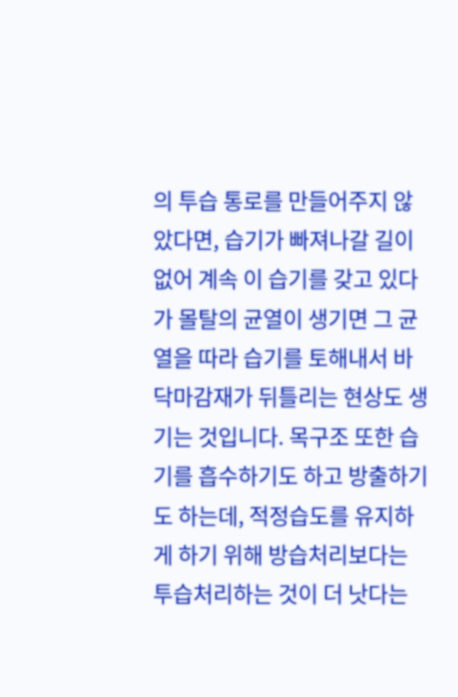의 투습 통로를 만들어주지 않았다면, 습기가 빠져나갈 길이 없어 계속 이 습기를 갖고 있다가 몰탈의 균열이 생기면 그 균열을 따라 습기를 토해내서 바닥마감재가 뒤틀리는 현상도 생기는 것입니다. 목구조 또한 습기를 흡수하기도 하고 방출하기도 하는데, 적정습도를 유지하게 하기 위해 방습처리보다는 투습처리하는 것이 더 낫다는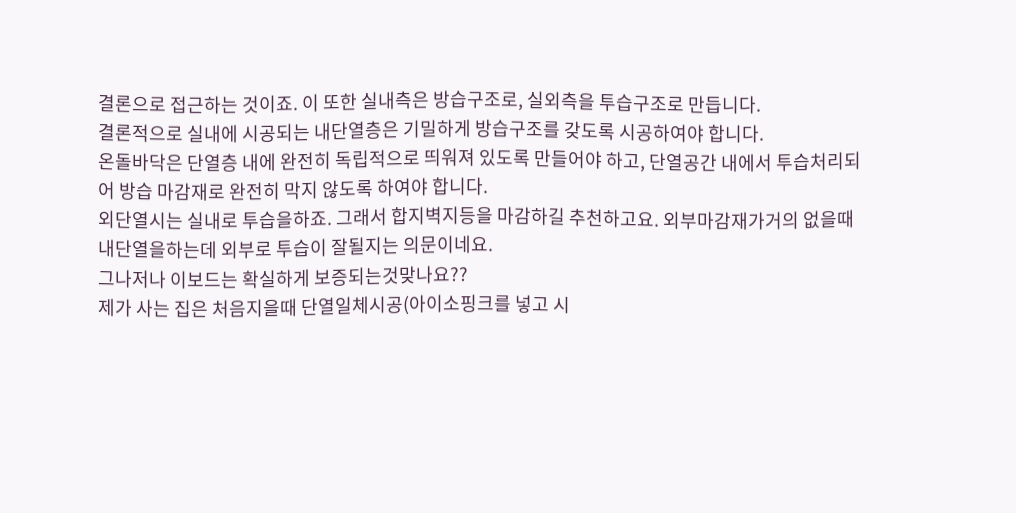결론으로 접근하는 것이죠. 이 또한 실내측은 방습구조로, 실외측을 투습구조로 만듭니다.
결론적으로 실내에 시공되는 내단열층은 기밀하게 방습구조를 갖도록 시공하여야 합니다.
온돌바닥은 단열층 내에 완전히 독립적으로 띄워져 있도록 만들어야 하고, 단열공간 내에서 투습처리되어 방습 마감재로 완전히 막지 않도록 하여야 합니다.
외단열시는 실내로 투습을하죠. 그래서 합지벽지등을 마감하길 추천하고요. 외부마감재가거의 없을때 내단열을하는데 외부로 투습이 잘될지는 의문이네요.
그나저나 이보드는 확실하게 보증되는것맞나요??
제가 사는 집은 처음지을때 단열일체시공(아이소핑크를 넣고 시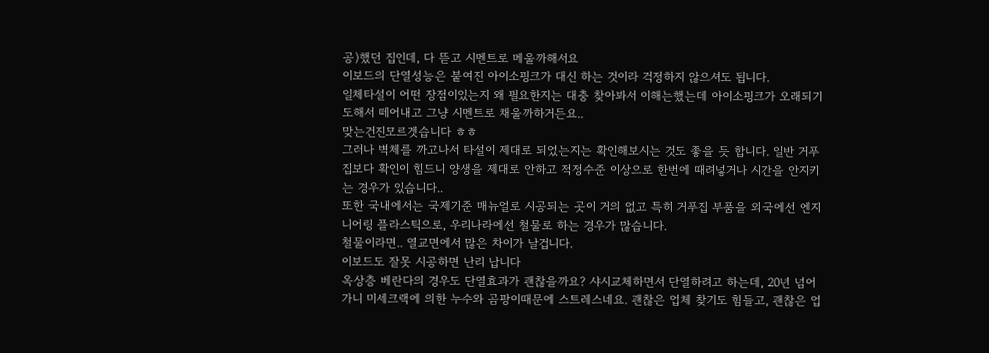공)했던 집인데, 다 뜯고 시멘트로 메울까해서요
이보드의 단열성능은 붙여진 아이소핑크가 대신 하는 것이라 걱정하지 않으셔도 됩니다.
일체타설이 어떤 장점이있는지 왜 필요한지는 대충 찾아봐서 이해는했는데 아이소핑크가 오래되기도해서 떼어내고 그냥 시멘트로 채울까하거든요..
맞는건진모르겟습니다 ㅎㅎ
그러나 벽체를 까고나서 타설이 제대로 되었는지는 확인해보시는 것도 좋을 듯 합니다. 일반 거푸집보다 확인이 힘드니 양생을 제대로 안하고 적정수준 이상으로 한번에 때려넣거나 시간을 안지키는 경우가 있습니다..
또한 국내에서는 국제기준 매뉴얼로 시공되는 곳이 거의 없고 특히 거푸집 부품을 외국에선 엔지니어링 플라스틱으로, 우리나라에선 철물로 하는 경우가 많습니다.
철물이라면.. 열교면에서 많은 차이가 날겁니다.
이보드도 잘못 시공하면 난리 납니다
옥상층 베란다의 경우도 단열효과가 괜찮을까요? 샤시교체하면서 단열하려고 하는데, 20년 넘어가니 미세크랙에 의한 누수와 곰팡이때문에 스트레스네요. 괜찮은 업체 찾기도 힘들고, 괜찮은 업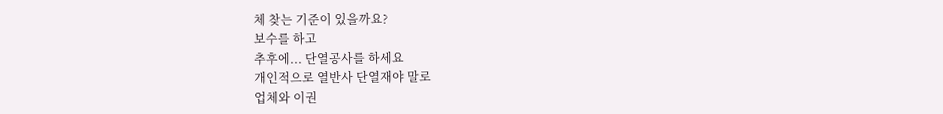체 찾는 기준이 있을까요?
보수를 하고
추후에... 단열공사를 하세요
개인적으로 열반사 단열재야 말로
업체와 이권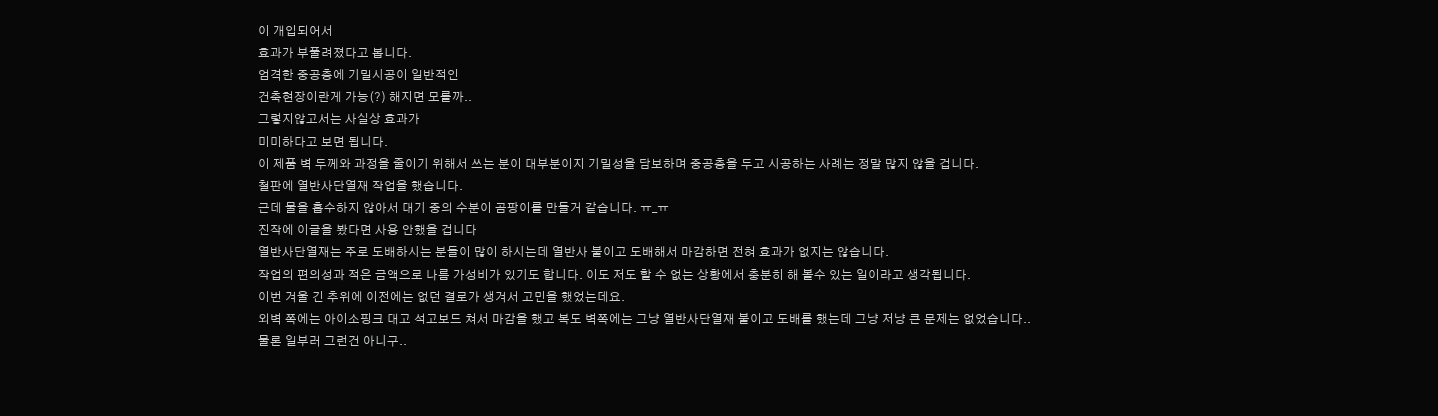이 개입되어서
효과가 부풀려졌다고 봅니다.
엄격한 중공층에 기밀시공이 일반적인
건축현장이란게 가능(?) 해지면 모를까..
그렇지않고서는 사실상 효과가
미미하다고 보면 됩니다.
이 제품 벽 두께와 과정을 줄이기 위해서 쓰는 분이 대부분이지 기밀성을 담보하며 중공층을 두고 시공하는 사례는 정말 많지 않을 겁니다.
철판에 열반사단열재 작업을 했습니다.
근데 물을 흡수하지 않아서 대기 중의 수분이 곰팡이를 만들거 같습니다. ㅠ_ㅠ
진작에 이글을 봤다면 사용 안했을 겁니다
열반사단열재는 주로 도배하시는 분들이 많이 하시는데 열반사 붙이고 도배해서 마감하면 전혀 효과가 없지는 않습니다.
작업의 편의성과 적은 금액으로 나름 가성비가 있기도 합니다. 이도 저도 할 수 없는 상황에서 충분히 해 볼수 있는 일이라고 생각됩니다.
이번 겨울 긴 추위에 이전에는 없던 결로가 생겨서 고민을 했었는데요.
외벽 쪽에는 아이소핑크 대고 석고보드 쳐서 마감을 했고 복도 벽쪽에는 그냥 열반사단열재 붙이고 도배를 했는데 그냥 저냥 큰 문제는 없었습니다..
물론 일부러 그런건 아니구..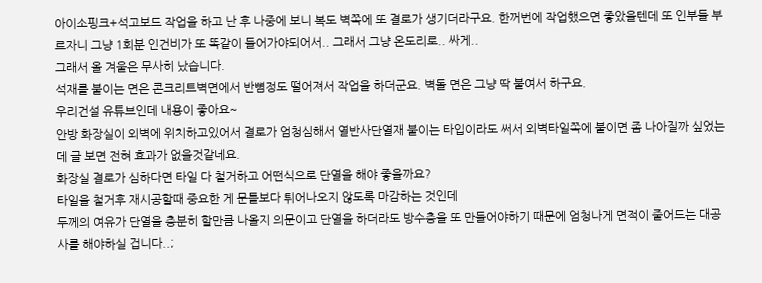아이소핑크+석고보드 작업을 하고 난 후 나중에 보니 복도 벽쪽에 또 결로가 생기더라구요. 한꺼번에 작업했으면 좋았을텐데 또 인부들 부르자니 그냥 1회분 인건비가 또 똑같이 들어가야되어서.. 그래서 그냥 온도리로.. 싸게..
그래서 올 겨울은 무사히 났습니다.
석재를 붙이는 면은 콘크리트벽면에서 반뼘정도 떨어져서 작업을 하더군요. 벽돌 면은 그냥 딱 붙여서 하구요.
우리건설 유튜브인데 내용이 좋아요~
안방 화장실이 외벽에 위치하고있어서 결로가 엄청심해서 열반사단열재 붙이는 타입이라도 써서 외벽타일쪽에 붙이면 좀 나아질까 싶었는데 글 보면 전혀 효과가 없을것같네요.
화장실 결로가 심하다면 타일 다 철거하고 어떤식으로 단열을 해야 좋을까요?
타일을 철거후 재시공할때 중요한 게 문틀보다 튀어나오지 않도록 마감하는 것인데
두께의 여유가 단열을 충분히 할만큼 나올지 의문이고 단열을 하더라도 방수층을 또 만들어야하기 때문에 엄청나게 면적이 줄어드는 대공사를 해야하실 겁니다..;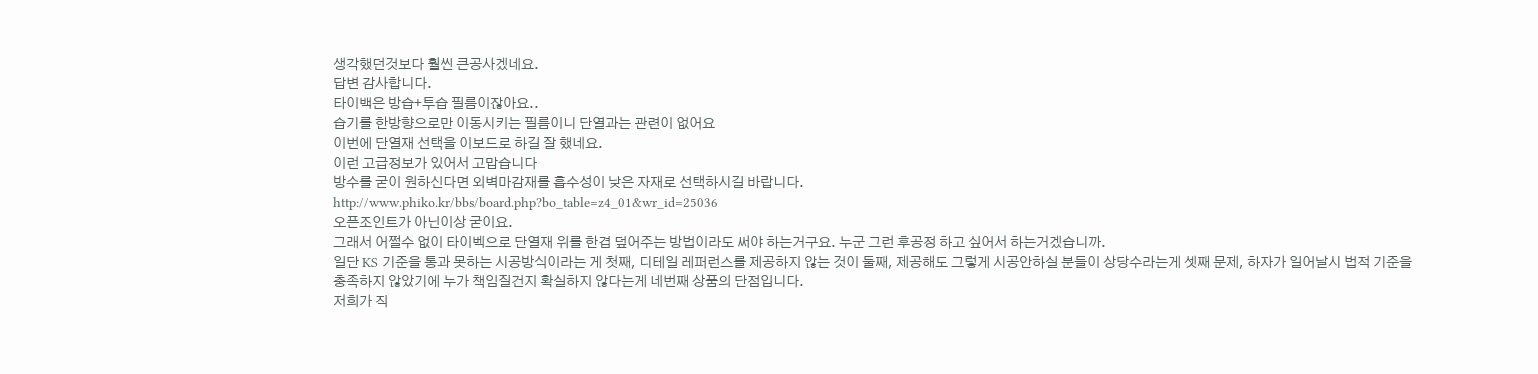생각했던것보다 훨씬 큰공사겠네요.
답변 감사합니다.
타이백은 방습+투습 필름이잖아요..
습기를 한방향으로만 이동시키는 필름이니 단열과는 관련이 없어요
이번에 단열재 선택을 이보드로 하길 잘 했네요.
이런 고급정보가 있어서 고맙습니다
방수를 굳이 원하신다면 외벽마감재를 흡수성이 낮은 자재로 선택하시길 바랍니다.
http://www.phiko.kr/bbs/board.php?bo_table=z4_01&wr_id=25036
오픈조인트가 아닌이상 굳이요.
그래서 어쩔수 없이 타이벡으로 단열재 위를 한겹 덮어주는 방법이라도 써야 하는거구요. 누군 그런 후공정 하고 싶어서 하는거겠습니까.
일단 KS 기준을 통과 못하는 시공방식이라는 게 첫째, 디테일 레퍼런스를 제공하지 않는 것이 둘째, 제공해도 그렇게 시공안하실 분들이 상당수라는게 셋째 문제, 하자가 일어날시 법적 기준을 충족하지 않았기에 누가 책임질건지 확실하지 않다는게 네번째 상품의 단점입니다.
저희가 직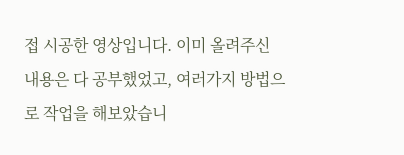접 시공한 영상입니다. 이미 올려주신 내용은 다 공부했었고, 여러가지 방법으로 작업을 해보았습니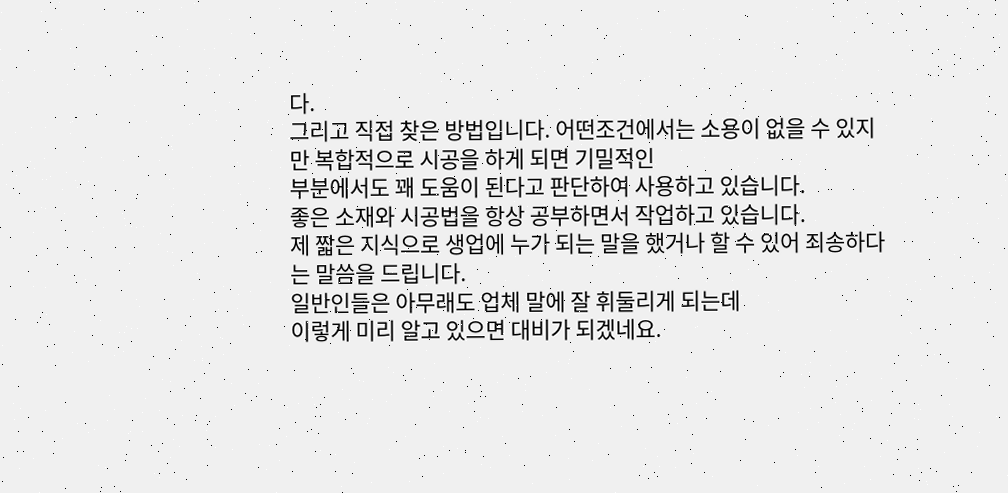다.
그리고 직접 찾은 방법입니다. 어떤조건에서는 소용이 없을 수 있지만 복합적으로 시공을 하게 되면 기밀적인
부분에서도 꽤 도움이 된다고 판단하여 사용하고 있습니다.
좋은 소재와 시공법을 항상 공부하면서 작업하고 있습니다.
제 짧은 지식으로 생업에 누가 되는 말을 했거나 할 수 있어 죄송하다는 말씀을 드립니다.
일반인들은 아무래도 업체 말에 잘 휘둘리게 되는데
이렇게 미리 알고 있으면 대비가 되겠네요.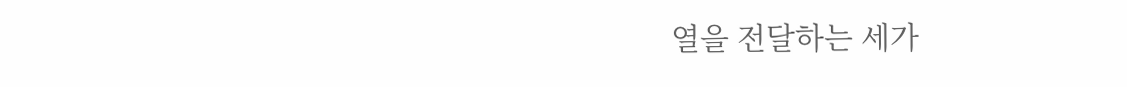열을 전달하는 세가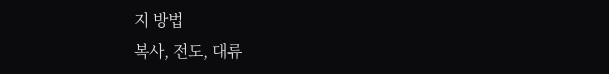지 방법
복사, 전도, 대류